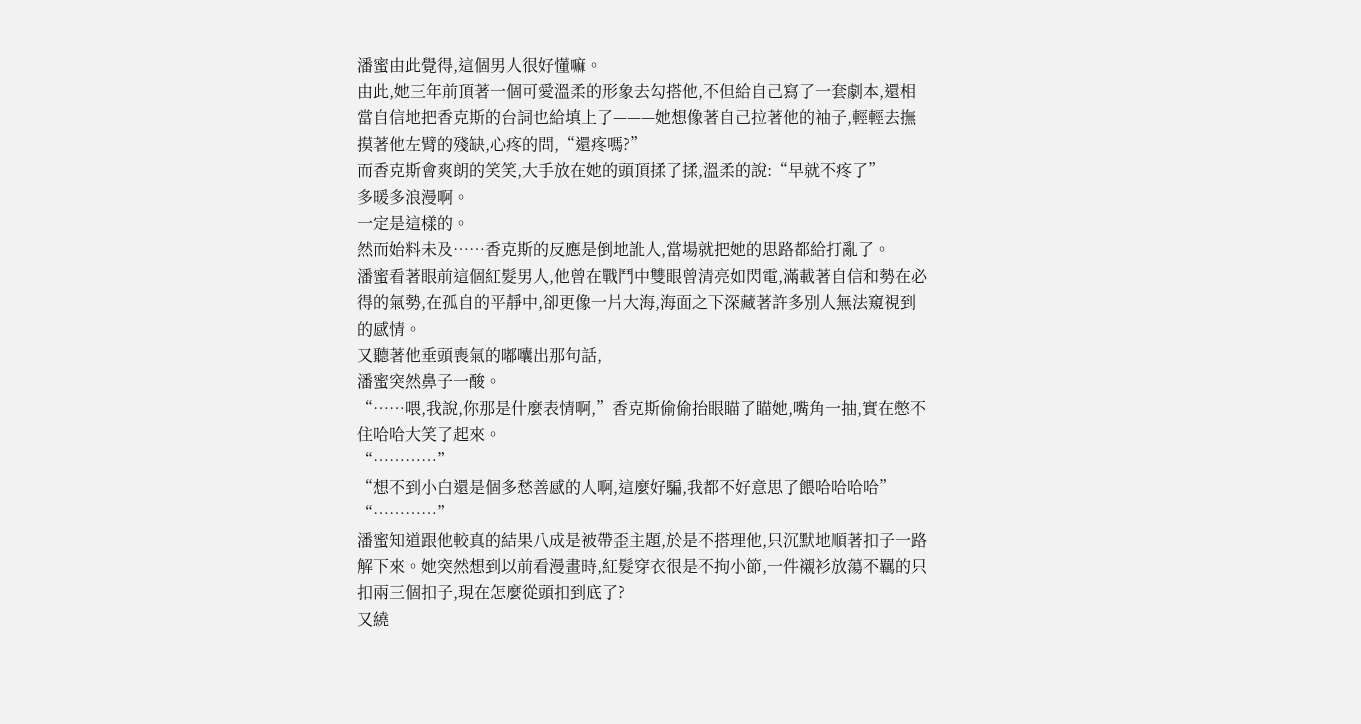潘蜜由此覺得,這個男人很好懂嘛。
由此,她三年前頂著一個可愛溫柔的形象去勾搭他,不但給自己寫了一套劇本,還相當自信地把香克斯的台詞也給填上了———她想像著自己拉著他的袖子,輕輕去撫摸著他左臂的殘缺,心疼的問,“還疼嗎?”
而香克斯會爽朗的笑笑,大手放在她的頭頂揉了揉,溫柔的說:“早就不疼了”
多暖多浪漫啊。
一定是這樣的。
然而始料未及……香克斯的反應是倒地訛人,當場就把她的思路都給打亂了。
潘蜜看著眼前這個紅髮男人,他曾在戰鬥中雙眼曾清亮如閃電,滿載著自信和勢在必得的氣勢,在孤自的平靜中,卻更像一片大海,海面之下深藏著許多別人無法窺視到的感情。
又聽著他垂頭喪氣的嘟囔出那句話,
潘蜜突然鼻子一酸。
“……喂,我說,你那是什麼表情啊,”香克斯偷偷抬眼瞄了瞄她,嘴角一抽,實在憋不住哈哈大笑了起來。
“…………”
“想不到小白還是個多愁善感的人啊,這麼好騙,我都不好意思了餵哈哈哈哈”
“…………”
潘蜜知道跟他較真的結果八成是被帶歪主題,於是不搭理他,只沉默地順著扣子一路解下來。她突然想到以前看漫畫時,紅髮穿衣很是不拘小節,一件襯衫放蕩不羈的只扣兩三個扣子,現在怎麼從頭扣到底了?
又繞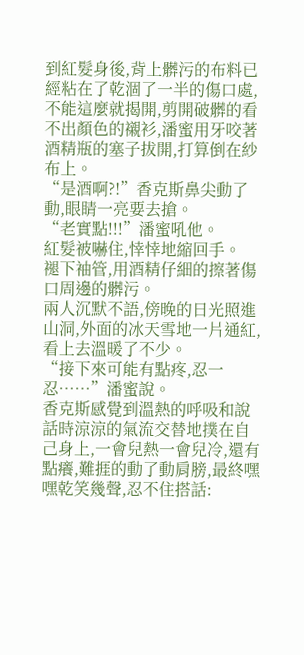到紅髮身後,背上髒污的布料已經粘在了乾涸了一半的傷口處,不能這麼就揭開,剪開破髒的看不出顏色的襯衫,潘蜜用牙咬著酒精瓶的塞子拔開,打算倒在紗布上。
“是酒啊?!”香克斯鼻尖動了動,眼睛一亮要去搶。
“老實點!!!”潘蜜吼他。
紅髮被嚇住,悻悻地縮回手。
褪下袖管,用酒精仔細的擦著傷口周邊的髒污。
兩人沉默不語,傍晚的日光照進山洞,外面的冰天雪地一片通紅,看上去溫暖了不少。
“接下來可能有點疼,忍一忍……”潘蜜說。
香克斯感覺到溫熱的呼吸和說話時涼涼的氣流交替地撲在自己身上,一會兒熱一會兒冷,還有點癢,難捱的動了動肩膀,最終嘿嘿乾笑幾聲,忍不住搭話: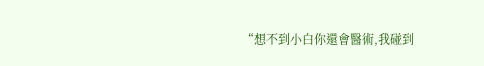“想不到小白你還會醫術,我碰到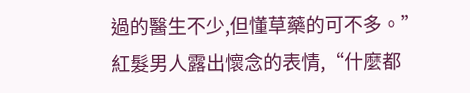過的醫生不少,但懂草藥的可不多。”
紅髮男人露出懷念的表情,“什麼都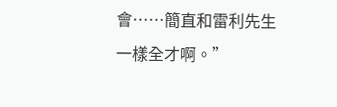會……簡直和雷利先生一樣全才啊。”